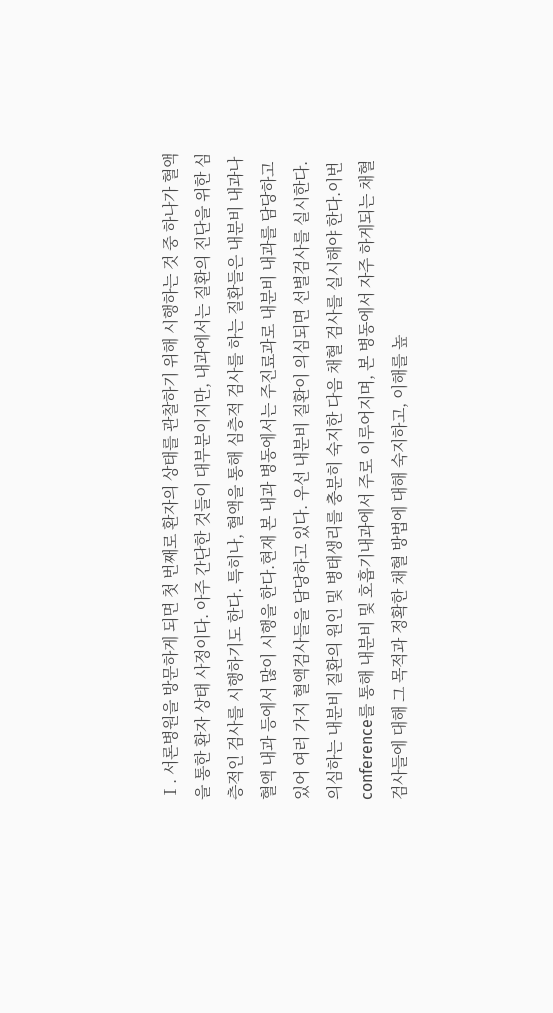Ⅰ. 서론병원을 방문하게 되면 첫 번째로 환자의 상태를 관찰하기 위해 시행하는 것 중 하나가 혈액을 통한 환자 상태 사정이다. 아주 간단한 것들이 대부분이지만, 내과에서는 질환의 진단을 위한 심층적인 검사를 시행하기도 한다. 특히나, 혈액을 통해 심층적 검사를 하는 질환들은 내분비 내과나 혈액 내과 등에서 많이 시행을 한다.현재 본 내과 병동에서는 주진료과로 내분비 내과를 담당하고 있어 여러 가지 혈액검사들을 담당하고 있다. 우선 내분비 질환이 의심되면 선별검사를 실시한다. 의심하는 내분비 질환의 원인 및 병태생리를 충분히 숙지한 다음 채혈 검사를 실시해야 한다.이번 conference를 통해 내분비 및 호흡기내과에서 주로 이루어지며, 본 병동에서 자주 하게되는 채혈 검사들에 대해 그 목적과 정확한 채혈 방법에 대해 숙지하고, 이해를 높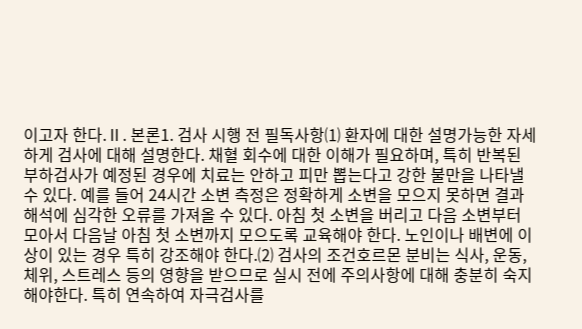이고자 한다.Ⅱ. 본론1. 검사 시행 전 필독사항⑴ 환자에 대한 설명가능한 자세하게 검사에 대해 설명한다. 채혈 회수에 대한 이해가 필요하며, 특히 반복된 부하검사가 예정된 경우에 치료는 안하고 피만 뽑는다고 강한 불만을 나타낼 수 있다. 예를 들어 24시간 소변 측정은 정확하게 소변을 모으지 못하면 결과 해석에 심각한 오류를 가져올 수 있다. 아침 첫 소변을 버리고 다음 소변부터 모아서 다음날 아침 첫 소변까지 모으도록 교육해야 한다. 노인이나 배변에 이상이 있는 경우 특히 강조해야 한다.⑵ 검사의 조건호르몬 분비는 식사, 운동, 체위, 스트레스 등의 영향을 받으므로 실시 전에 주의사항에 대해 충분히 숙지해야한다. 특히 연속하여 자극검사를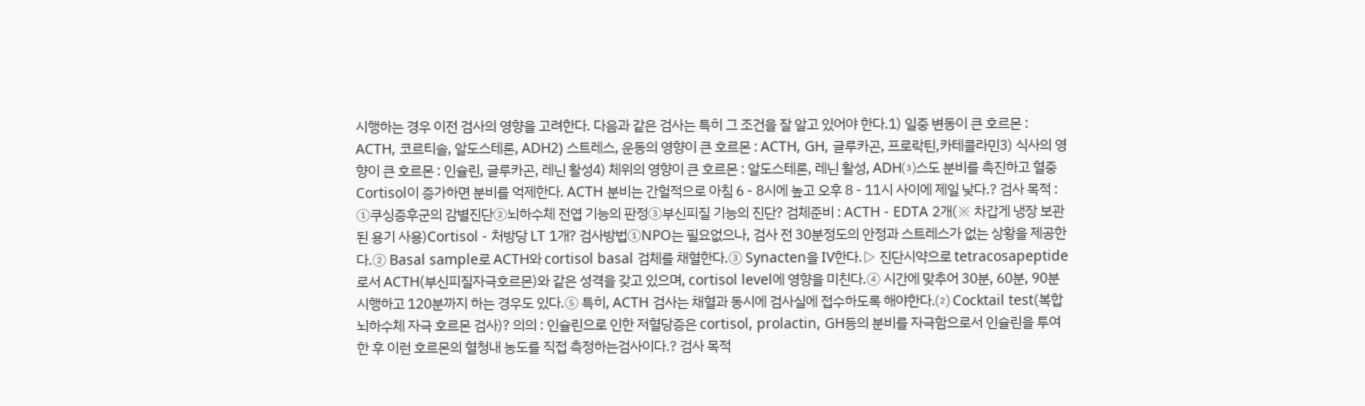시행하는 경우 이전 검사의 영향을 고려한다. 다음과 같은 검사는 특히 그 조건을 잘 알고 있어야 한다.1) 일중 변동이 큰 호르몬 : ACTH, 코르티솔, 알도스테론, ADH2) 스트레스, 운동의 영향이 큰 호르몬 : ACTH, GH, 글루카곤, 프로락틴,카테콜라민3) 식사의 영향이 큰 호르몬 : 인슐린, 글루카곤, 레닌 활성4) 체위의 영향이 큰 호르몬 : 알도스테론, 레닌 활성, ADH⑶스도 분비를 촉진하고 혈중 Cortisol이 증가하면 분비를 억제한다. ACTH 분비는 간헐적으로 아침 6 - 8시에 높고 오후 8 - 11시 사이에 제일 낮다.? 검사 목적 : ①쿠싱증후군의 감별진단②뇌하수체 전엽 기능의 판정③부신피질 기능의 진단? 검체준비 : ACTH - EDTA 2개(※ 차갑게 냉장 보관된 용기 사용)Cortisol - 처방당 LT 1개? 검사방법①NPO는 필요없으나, 검사 전 30분정도의 안정과 스트레스가 없는 상황을 제공한다.② Basal sample로 ACTH와 cortisol basal 검체를 채혈한다.③ Synacten을 IV한다.▷ 진단시약으로 tetracosapeptide로서 ACTH(부신피질자극호르몬)와 같은 성격을 갖고 있으며, cortisol level에 영향을 미친다.④ 시간에 맞추어 30분, 60분, 90분시행하고 120분까지 하는 경우도 있다.⑤ 특히, ACTH 검사는 채혈과 동시에 검사실에 접수하도록 해야한다.⑵ Cocktail test(복합 뇌하수체 자극 호르몬 검사)? 의의 : 인슐린으로 인한 저혈당증은 cortisol, prolactin, GH등의 분비를 자극함으로서 인슐린을 투여한 후 이런 호르몬의 혈청내 농도를 직접 측정하는검사이다.? 검사 목적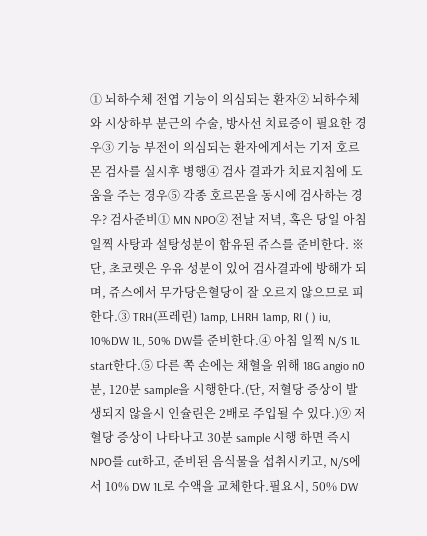① 뇌하수체 전엽 기능이 의심되는 환자② 뇌하수체와 시상하부 분근의 수술, 방사선 치료증이 필요한 경우③ 기능 부전이 의심되는 환자에게서는 기저 호르몬 검사를 실시후 병행④ 검사 결과가 치료지침에 도움을 주는 경우⑤ 각종 호르몬을 동시에 검사하는 경우? 검사준비① MN NPO② 전날 저녁, 혹은 당일 아침 일찍 사탕과 설탕성분이 함유된 쥬스를 준비한다. ※ 단, 초코렛은 우유 성분이 있어 검사결과에 방해가 되며, 쥬스에서 무가당은혈당이 잘 오르지 않으므로 피한다.③ TRH(프레린) 1amp, LHRH 1amp, RI ( ) iu, 10%DW 1L, 50% DW를 준비한다.④ 아침 일찍 N/S 1L start한다.⑤ 다른 쪽 손에는 채혈을 위해 18G angio n0분, 120분 sample을 시행한다.(단, 저혈당 증상이 발생되지 않을시 인슐린은 2배로 주입될 수 있다.)⑨ 저혈당 증상이 나타나고 30분 sample 시행 하면 즉시 NPO를 cut하고, 준비된 음식물을 섭취시키고, N/S에서 10% DW 1L로 수액을 교체한다.필요시, 50% DW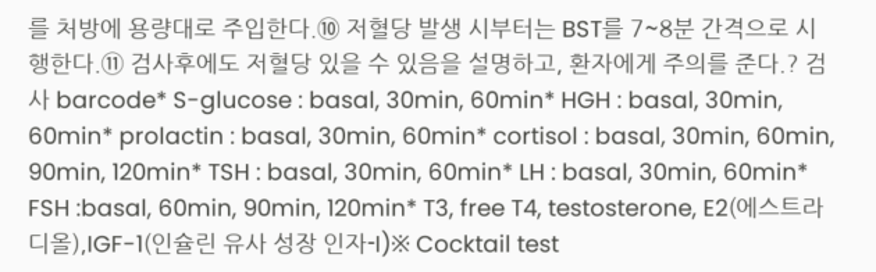를 처방에 용량대로 주입한다.⑩ 저혈당 발생 시부터는 BST를 7~8분 간격으로 시행한다.⑪ 검사후에도 저혈당 있을 수 있음을 설명하고, 환자에게 주의를 준다.? 검사 barcode* S-glucose : basal, 30min, 60min* HGH : basal, 30min, 60min* prolactin : basal, 30min, 60min* cortisol : basal, 30min, 60min, 90min, 120min* TSH : basal, 30min, 60min* LH : basal, 30min, 60min* FSH :basal, 60min, 90min, 120min* T3, free T4, testosterone, E2(에스트라디올),IGF-1(인슐린 유사 성장 인자-I)※ Cocktail test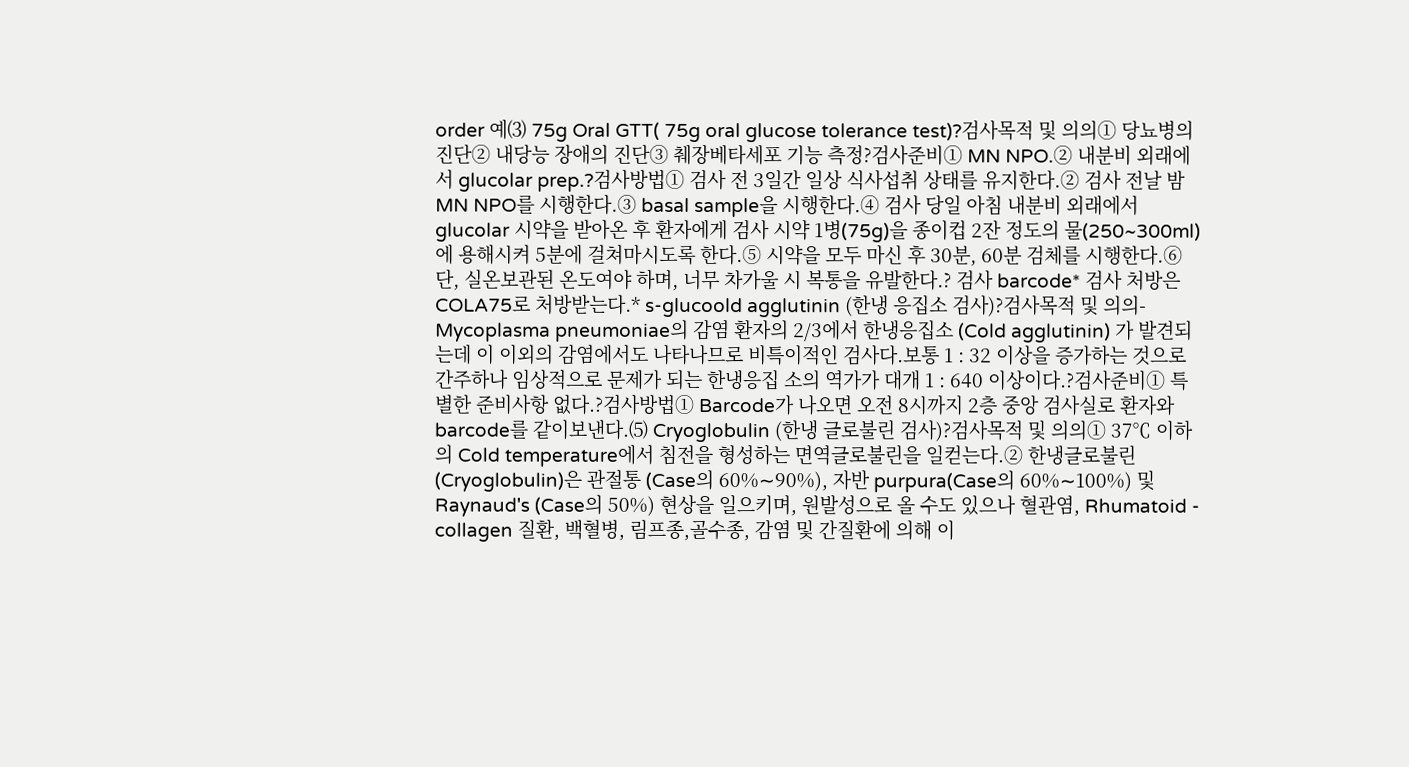order 예⑶ 75g Oral GTT( 75g oral glucose tolerance test)?검사목적 및 의의① 당뇨병의 진단② 내당능 장애의 진단③ 췌장베타세포 기능 측정?검사준비① MN NPO.② 내분비 외래에서 glucolar prep.?검사방법① 검사 전 3일간 일상 식사섭취 상태를 유지한다.② 검사 전날 밤 MN NPO를 시행한다.③ basal sample을 시행한다.④ 검사 당일 아침 내분비 외래에서 glucolar 시약을 받아온 후 환자에게 검사 시약 1병(75g)을 종이컵 2잔 정도의 물(250~300ml)에 용해시켜 5분에 걸쳐마시도록 한다.⑤ 시약을 모두 마신 후 30분, 60분 검체를 시행한다.⑥ 단, 실온보관된 온도여야 하며, 너무 차가울 시 복통을 유발한다.? 검사 barcode* 검사 처방은 COLA75로 처방받는다.* s-glucoold agglutinin (한냉 응집소 검사)?검사목적 및 의의- Mycoplasma pneumoniae의 감염 환자의 2/3에서 한냉응집소 (Cold agglutinin) 가 발견되는데 이 이외의 감염에서도 나타나므로 비특이적인 검사다.보통 1 : 32 이상을 증가하는 것으로 간주하나 임상적으로 문제가 되는 한냉응집 소의 역가가 대개 1 : 640 이상이다.?검사준비① 특별한 준비사항 없다.?검사방법① Barcode가 나오면 오전 8시까지 2층 중앙 검사실로 환자와 barcode를 같이보낸다.⑸ Cryoglobulin (한냉 글로불린 검사)?검사목적 및 의의① 37℃ 이하의 Cold temperature에서 침전을 형성하는 면역글로불린을 일컫는다.② 한냉글로불린 (Cryoglobulin)은 관절통 (Case의 60%∼90%), 자반 purpura(Case의 60%∼100%) 및 Raynaud's (Case의 50%) 현상을 일으키며, 원발성으로 올 수도 있으나 혈관염, Rhumatoid - collagen 질환, 백혈병, 림프종,골수종, 감염 및 간질환에 의해 이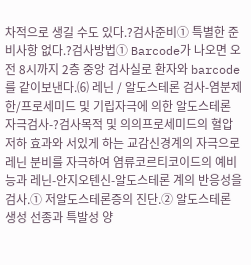차적으로 생길 수도 있다.?검사준비① 특별한 준비사항 없다.?검사방법① Barcode가 나오면 오전 8시까지 2층 중앙 검사실로 환자와 barcode를 같이보낸다.⑹ 레닌 / 알도스테론 검사-염분제한/프로세미드 및 기립자극에 의한 알도스테론 자극검사-?검사목적 및 의의프로세미드의 혈압 저하 효과와 서있게 하는 교감신경계의 자극으로 레닌 분비를 자극하여 염류코르티코이드의 예비능과 레닌-안지오텐신-알도스테론 계의 반응성을 검사.① 저알도스테론증의 진단.② 알도스테론 생성 선종과 특발성 양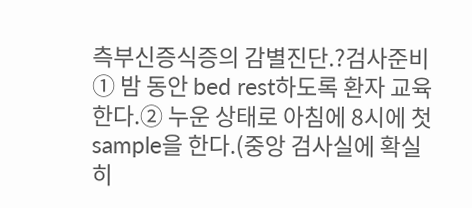측부신증식증의 감별진단.?검사준비① 밤 동안 bed rest하도록 환자 교육한다.② 누운 상태로 아침에 8시에 첫 sample을 한다.(중앙 검사실에 확실히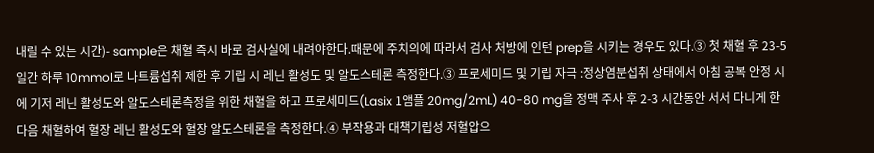내릴 수 있는 시간)- sample은 채혈 즉시 바로 검사실에 내려야한다.때문에 주치의에 따라서 검사 처방에 인턴 prep을 시키는 경우도 있다.③ 첫 채혈 후 23-5일간 하루 10mmol로 나트륨섭취 제한 후 기립 시 레닌 활성도 및 알도스테론 측정한다.③ 프로세미드 및 기립 자극 :정상염분섭취 상태에서 아침 공복 안정 시에 기저 레닌 활성도와 알도스테론측정을 위한 채혈을 하고 프로세미드(Lasix 1앰플 20mg/2mL) 40-80 mg을 정맥 주사 후 2-3 시간동안 서서 다니게 한 다음 채혈하여 혈장 레닌 활성도와 혈장 알도스테론을 측정한다.④ 부작용과 대책기립성 저혈압으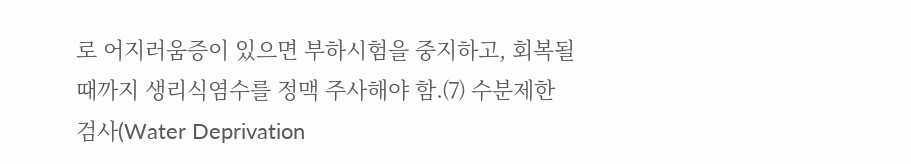로 어지러움증이 있으면 부하시험을 중지하고, 회복될 때까지 생리식염수를 정맥 주사해야 함.⑺ 수분제한 검사(Water Deprivation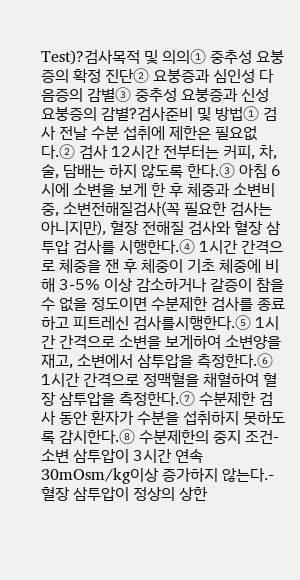Test)?검사목적 및 의의① 중추성 요붕증의 확정 진단② 요붕증과 심인성 다음증의 감별③ 중추성 요붕증과 신성 요붕증의 감별?검사준비 및 방법① 검사 전날 수분 섭취에 제한은 필요없다.② 검사 12시간 전부터는 커피, 차, 술, 담배는 하지 않도록 한다.③ 아침 6시에 소변을 보게 한 후 체중과 소변비중, 소변전해질검사(꼭 필요한 검사는 아니지만), 혈장 전해질 검사와 혈장 삼투압 검사를 시행한다.④ 1시간 간격으로 체중을 잰 후 체중이 기초 체중에 비해 3-5% 이상 감소하거나 갈증이 참을 수 없을 정도이면 수분제한 검사를 종료하고 피트레신 검사를시행한다.⑤ 1시간 간격으로 소변을 보게하여 소변양을 재고, 소변에서 삼투압을 측정한다.⑥ 1시간 간격으로 정맥혈을 채혈하여 혈장 삼투압을 측정한다.⑦ 수분제한 검사 동안 환자가 수분을 섭취하지 못하도록 감시한다.⑧ 수분제한의 중지 조건- 소변 삼투압이 3시간 연속 30mOsm/kg이상 증가하지 않는다.- 혈장 삼투압이 정상의 상한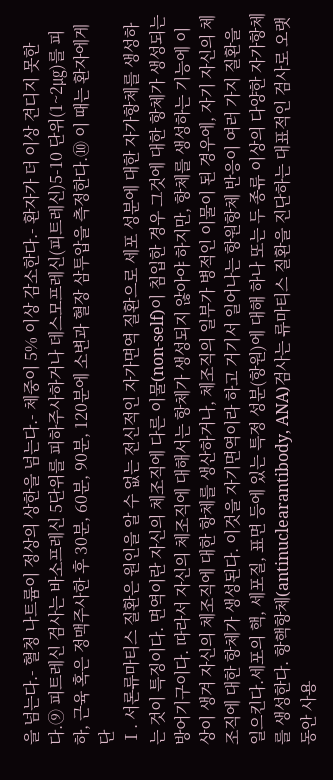을 넘는다.- 혈청 나트륨이 정상의 상한을 넘는다.- 체중이 5% 이상 감소한다.- 환자가 더 이상 견디지 못한다.⑨ 피트레신 검사는 바소프레신 5단위를 피하주사하거나 데스모프레신(피트레신)5-10 단위(1~2㎍)를 피하, 근육 혹은 정맥주사한 후 30분, 60분, 90분, 120분에 소변과 혈장 삼투압을 측정한다.⑩ 이 때는 환자에게단
Ⅰ. 서론류마티스 질환은 원인을 알 수 없는 전신적인 자가면역 질환으로 세포 성분에 대한 자가항체를 생성하는 것이 특징이다. 면역이란 자신의 체조직에 다른 이물(non-self)이 침입한 경우 그것에 대한 항체가 생성되는 방어기구이다. 따라서 자신의 체조직에 대해서는 항체가 생성되지 않아야 하지만, 항체를 생성하는 기능에 이상이 생겨 자신의 체조직에 대한 항체를 생산하거나, 체조직의 일부가 병적인 이물이 된 경우에, 자기 자신의 체조직에 대한 항체가 생성된다. 이것을 자기면역이라 하고 거기서 일어나는 항원항체 반응이 여러 가지 질환을 일으킨다.세포의 핵, 세포질, 표면 등에 있는 특정 성분(항원)에 대해 하나 또는 두 종류 이상의 다양한 자가항체를 생성한다. 항핵항체(antinuclearantibody, ANA)검사는 류마티스 질환을 진단하는 대표적인 검사로 오랫동안 사용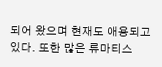되어 왔으며 현재도 애용되고 있다. 또한 많은 류마티스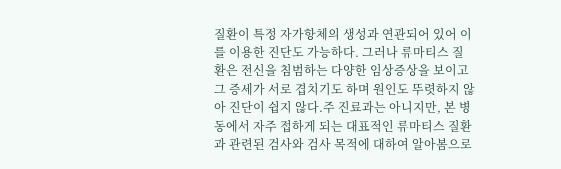질환이 특정 자가항체의 생성과 연관되어 있어 이를 이용한 진단도 가능하다. 그러나 류마티스 질환은 전신을 침범하는 다양한 임상증상을 보이고 그 증세가 서로 겹치기도 하며 원인도 뚜렷하지 않아 진단이 쉽지 않다.주 진료과는 아니지만, 본 병동에서 자주 접하게 되는 대표적인 류마티스 질환과 관련된 검사와 검사 목적에 대하여 알아봄으로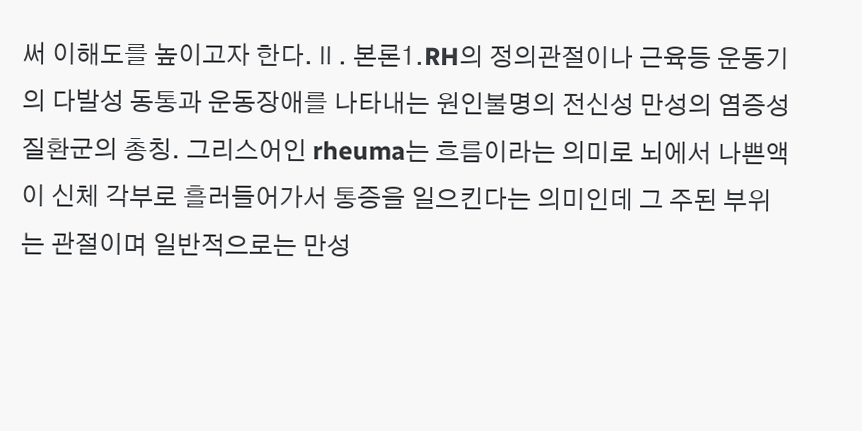써 이해도를 높이고자 한다.Ⅱ. 본론1.RH의 정의관절이나 근육등 운동기의 다발성 동통과 운동장애를 나타내는 원인불명의 전신성 만성의 염증성 질환군의 총칭. 그리스어인 rheuma는 흐름이라는 의미로 뇌에서 나쁜액이 신체 각부로 흘러들어가서 통증을 일으킨다는 의미인데 그 주된 부위는 관절이며 일반적으로는 만성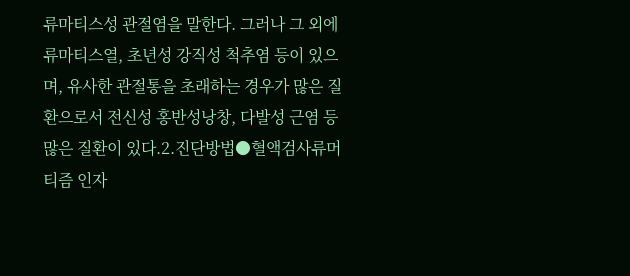류마티스성 관절염을 말한다. 그러나 그 외에 류마티스열, 초년성 강직성 척추염 등이 있으며, 유사한 관절통을 초래하는 경우가 많은 질환으로서 전신성 홍반성낭창, 다발성 근염 등 많은 질환이 있다.2.진단방법●혈액검사류머티즘 인자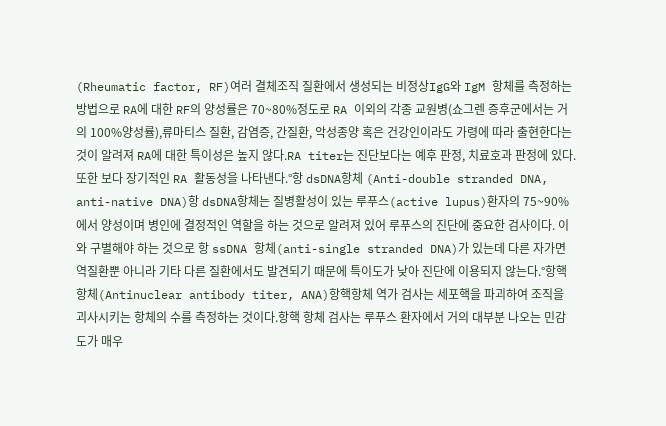(Rheumatic factor, RF)여러 결체조직 질환에서 생성되는 비정상IgG와 IgM 항체를 측정하는 방법으로 RA에 대한 RF의 양성률은 70~80%정도로 RA 이외의 각종 교원병(쇼그렌 증후군에서는 거의 100%양성률),류마티스 질환, 감염증, 간질환, 악성종양 혹은 건강인이라도 가령에 따라 출현한다는 것이 알려져 RA에 대한 특이성은 높지 않다.RA titer는 진단보다는 예후 판정, 치료호과 판정에 있다. 또한 보다 장기적인 RA 활동성을 나타낸다.°항 dsDNA항체 (Anti-double stranded DNA, anti-native DNA)항 dsDNA항체는 질병활성이 있는 루푸스(active lupus)환자의 75~90%에서 양성이며 병인에 결정적인 역할을 하는 것으로 알려져 있어 루푸스의 진단에 중요한 검사이다. 이와 구별해야 하는 것으로 항 ssDNA 항체(anti-single stranded DNA)가 있는데 다른 자가면역질환뿐 아니라 기타 다른 질환에서도 발견되기 때문에 특이도가 낮아 진단에 이용되지 않는다.°항핵항체(Antinuclear antibody titer, ANA)항핵항체 역가 검사는 세포핵을 파괴하여 조직을 괴사시키는 항체의 수를 측정하는 것이다.항핵 항체 검사는 루푸스 환자에서 거의 대부분 나오는 민감도가 매우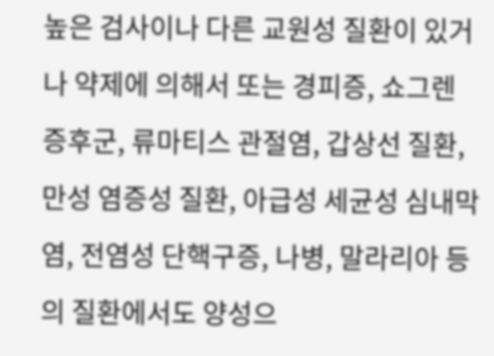높은 검사이나 다른 교원성 질환이 있거나 약제에 의해서 또는 경피증, 쇼그렌 증후군, 류마티스 관절염, 갑상선 질환, 만성 염증성 질환, 아급성 세균성 심내막염, 전염성 단핵구증, 나병, 말라리아 등의 질환에서도 양성으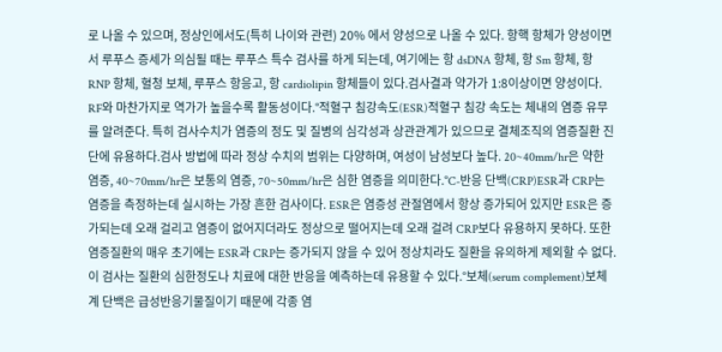로 나올 수 있으며, 정상인에서도(특히 나이와 관련) 20% 에서 양성으로 나올 수 있다. 항핵 항체가 양성이면서 루푸스 증세가 의심될 때는 루푸스 특수 검사를 하게 되는데, 여기에는 항 dsDNA 항체, 항 Sm 항체, 항 RNP 항체, 혈청 보체, 루푸스 항응고, 항 cardiolipin 항체들이 있다.검사결과 약가가 1:8이상이면 양성이다. RF와 마찬가지로 역가가 높을수록 활동성이다.°적혈구 침강속도(ESR)적혈구 침강 속도는 체내의 염증 유무를 알려준다. 특히 검사수치가 염증의 정도 및 질병의 심각성과 상관관계가 있으므로 결체조직의 염증질환 진단에 유용하다.검사 방법에 따라 정상 수치의 범위는 다양하며, 여성이 남성보다 높다. 20~40mm/hr은 약한 염증, 40~70mm/hr은 보통의 염증, 70~50mm/hr은 심한 염증을 의미한다.°C-반응 단백(CRP)ESR과 CRP는 염증을 측정하는데 실시하는 가장 흔한 검사이다. ESR은 염증성 관절염에서 항상 증가되어 있지만 ESR은 증가되는데 오래 걸리고 염증이 없어지더라도 정상으로 떨어지는데 오래 걸려 CRP보다 유용하지 못하다. 또한 염증질환의 매우 초기에는 ESR과 CRP는 증가되지 않을 수 있어 정상치라도 질환을 유의하게 제외할 수 없다. 이 검사는 질환의 심한정도나 치료에 대한 반응을 예측하는데 유용할 수 있다.°보체(serum complement)보체계 단백은 급성반응기물질이기 때문에 각종 염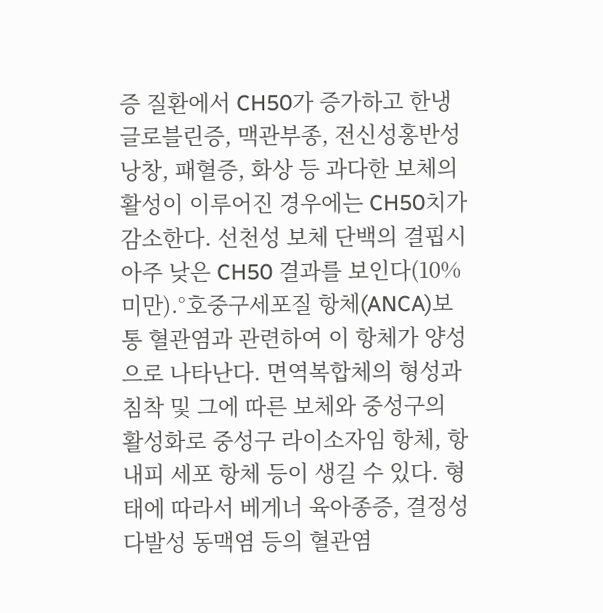증 질환에서 CH50가 증가하고 한냉글로블린증, 맥관부종, 전신성홍반성낭창, 패혈증, 화상 등 과다한 보체의 활성이 이루어진 경우에는 CH50치가 감소한다. 선천성 보체 단백의 결핍시 아주 낮은 CH50 결과를 보인다(10%미만).°호중구세포질 항체(ANCA)보통 혈관염과 관련하여 이 항체가 양성으로 나타난다. 면역복합체의 형성과 침착 및 그에 따른 보체와 중성구의 활성화로 중성구 라이소자임 항체, 항내피 세포 항체 등이 생길 수 있다. 형태에 따라서 베게너 육아종증, 결정성 다발성 동맥염 등의 혈관염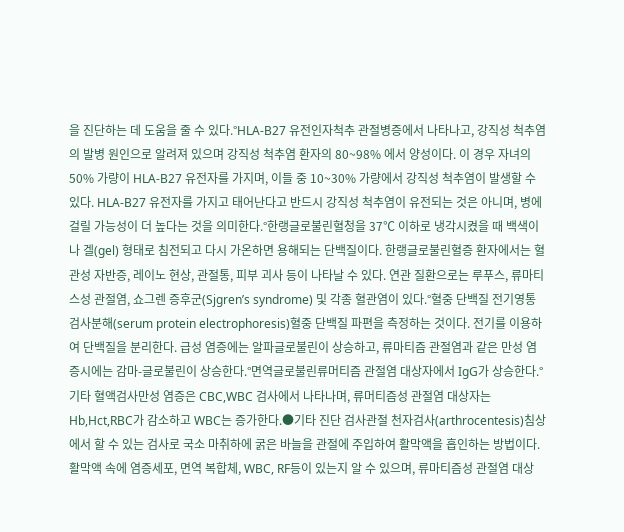을 진단하는 데 도움을 줄 수 있다.°HLA-B27 유전인자척추 관절병증에서 나타나고, 강직성 척추염의 발병 원인으로 알려져 있으며 강직성 척추염 환자의 80~98% 에서 양성이다. 이 경우 자녀의 50% 가량이 HLA-B27 유전자를 가지며, 이들 중 10~30% 가량에서 강직성 척추염이 발생할 수 있다. HLA-B27 유전자를 가지고 태어난다고 반드시 강직성 척추염이 유전되는 것은 아니며, 병에 걸릴 가능성이 더 높다는 것을 의미한다.°한랭글로불린혈청을 37℃ 이하로 냉각시켰을 때 백색이나 겔(gel) 형태로 침전되고 다시 가온하면 용해되는 단백질이다. 한랭글로불린혈증 환자에서는 혈관성 자반증, 레이노 현상, 관절통, 피부 괴사 등이 나타날 수 있다. 연관 질환으로는 루푸스, 류마티스성 관절염, 쇼그렌 증후군(Sjgren’s syndrome) 및 각종 혈관염이 있다.°혈중 단백질 전기영통 검사분해(serum protein electrophoresis)혈중 단백질 파편을 측정하는 것이다. 전기를 이용하여 단백질을 분리한다. 급성 염증에는 알파글로불린이 상승하고, 류마티즘 관절염과 같은 만성 염증시에는 감마-글로불린이 상승한다.°면역글로불린류머티즘 관절염 대상자에서 IgG가 상승한다.°기타 혈액검사만성 염증은 CBC,WBC 검사에서 나타나며, 류머티즘성 관절염 대상자는 Hb,Hct,RBC가 감소하고 WBC는 증가한다.●기타 진단 검사관절 천자검사(arthrocentesis)침상에서 할 수 있는 검사로 국소 마취하에 굵은 바늘을 관절에 주입하여 활막액을 흡인하는 방법이다. 활막액 속에 염증세포, 면역 복합체, WBC, RF등이 있는지 알 수 있으며, 류마티즘성 관절염 대상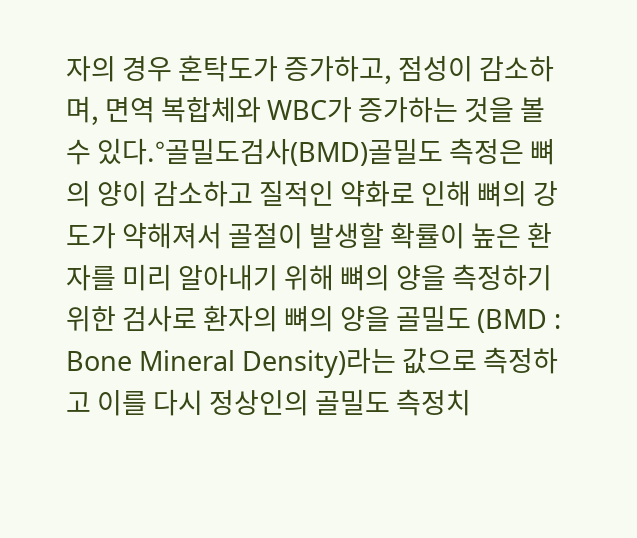자의 경우 혼탁도가 증가하고, 점성이 감소하며, 면역 복합체와 WBC가 증가하는 것을 볼 수 있다.°골밀도검사(BMD)골밀도 측정은 뼈의 양이 감소하고 질적인 약화로 인해 뼈의 강도가 약해져서 골절이 발생할 확률이 높은 환자를 미리 알아내기 위해 뼈의 양을 측정하기 위한 검사로 환자의 뼈의 양을 골밀도 (BMD : Bone Mineral Density)라는 값으로 측정하고 이를 다시 정상인의 골밀도 측정치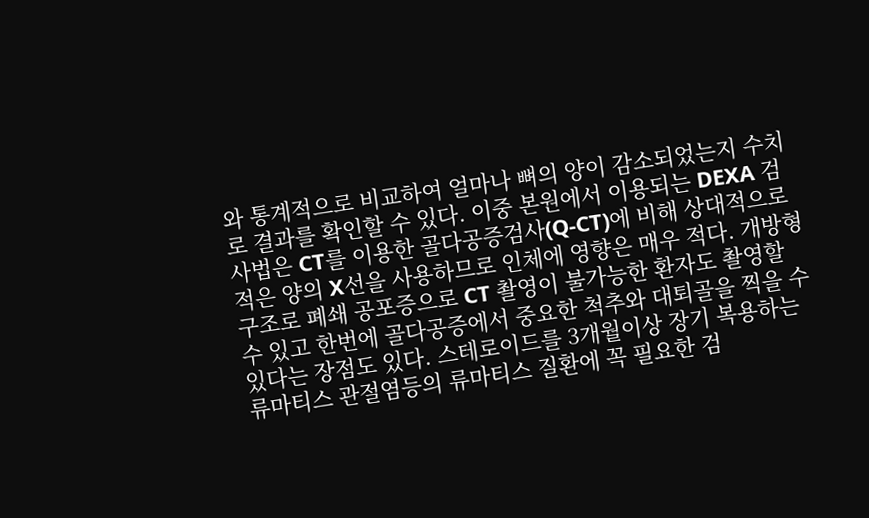와 통계적으로 비교하여 얼마나 뼈의 양이 감소되었는지 수치로 결과를 확인할 수 있다. 이중 본원에서 이용되는 DEXA 검사법은 CT를 이용한 골다공증검사(Q-CT)에 비해 상대적으로 적은 양의 X선을 사용하므로 인체에 영향은 매우 적다. 개방형 구조로 폐쇄 공포증으로 CT 촬영이 불가능한 환자도 촬영할 수 있고 한번에 골다공증에서 중요한 척추와 대퇴골을 찍을 수 있다는 장점도 있다. 스테로이드를 3개월이상 장기 복용하는 류마티스 관절염등의 류마티스 질환에 꼭 필요한 검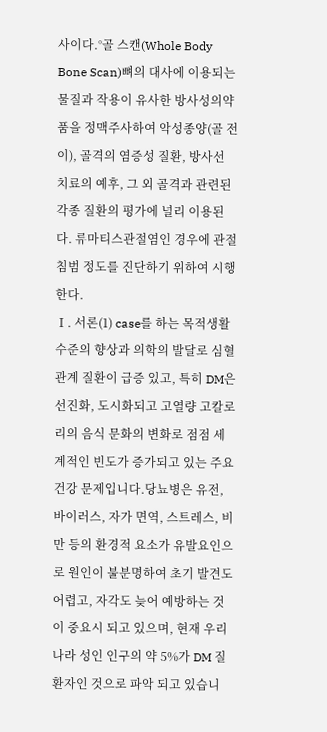사이다.°골 스캔(Whole Body Bone Scan)뼈의 대사에 이용되는 물질과 작용이 유사한 방사성의약품을 정맥주사하여 악성종양(골 전이), 골격의 염증성 질환, 방사선 치료의 예후, 그 외 골격과 관련된 각종 질환의 평가에 널리 이용된다. 류마티스관절염인 경우에 관절 침범 정도를 진단하기 위하여 시행한다.
Ⅰ. 서론(1) case를 하는 목적생활 수준의 향상과 의학의 발달로 심혈관계 질환이 급증 있고, 특히 DM은 선진화, 도시화되고 고열량 고칼로리의 음식 문화의 변화로 점점 세계적인 빈도가 증가되고 있는 주요 건강 문제입니다.당뇨병은 유전, 바이러스, 자가 면역, 스트레스, 비만 등의 환경적 요소가 유발요인으로 원인이 불분명하여 초기 발견도 어렵고, 자각도 늦어 예방하는 것이 중요시 되고 있으며, 현재 우리나라 성인 인구의 약 5%가 DM 질환자인 것으로 파악 되고 있습니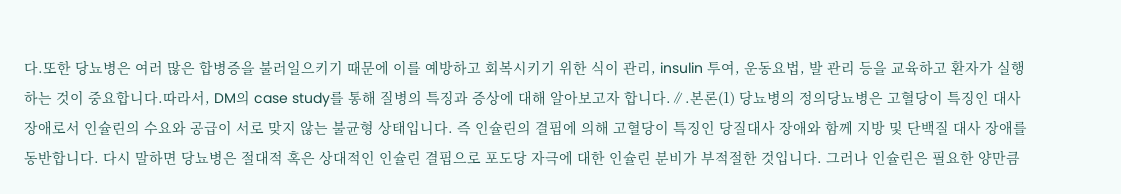다.또한 당뇨병은 여러 많은 합병증을 불러일으키기 때문에 이를 예방하고 회복시키기 위한 식이 관리, insulin 투여, 운동요법, 발 관리 등을 교육하고 환자가 실행하는 것이 중요합니다.따라서, DM의 case study를 통해 질병의 특징과 증상에 대해 알아보고자 합니다.∥.본론(1) 당뇨병의 정의당뇨병은 고혈당이 특징인 대사 장애로서 인슐린의 수요와 공급이 서로 맞지 않는 불균형 상태입니다. 즉 인슐린의 결핍에 의해 고혈당이 특징인 당질대사 장애와 함께 지방 및 단백질 대사 장애를 동반합니다. 다시 말하면 당뇨병은 절대적 혹은 상대적인 인슐린 결핍으로 포도당 자극에 대한 인슐린 분비가 부적절한 것입니다. 그러나 인슐린은 필요한 양만큼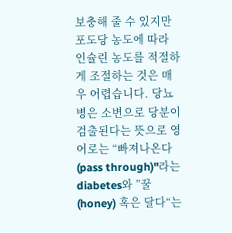보충해 줄 수 있지만 포도당 농도에 따라 인슐린 농도를 적절하게 조절하는 것은 매우 어렵습니다. 당뇨병은 소변으로 당분이 검출된다는 뜻으로 영어로는 “빠져나온다(pass through)"라는 diabetes와 ”꿀(honey) 혹은 달다“는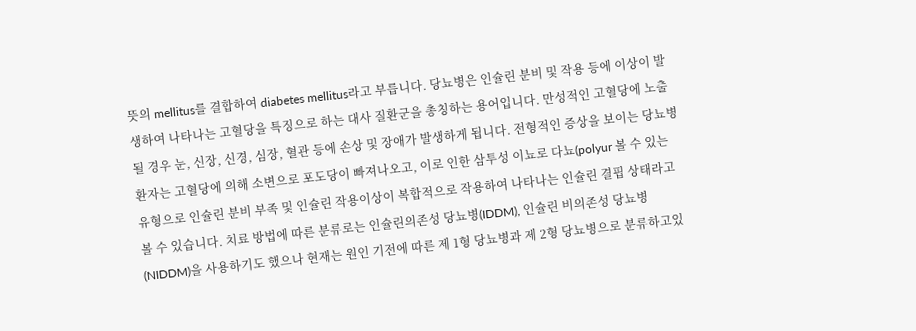뜻의 mellitus를 결합하여 diabetes mellitus라고 부릅니다. 당뇨병은 인슐린 분비 및 작용 등에 이상이 발생하여 나타나는 고혈당을 특징으로 하는 대사 질환군을 총칭하는 용어입니다. 만성적인 고혈당에 노출될 경우 눈, 신장, 신경, 심장, 혈관 등에 손상 및 장애가 발생하게 됩니다. 전형적인 증상을 보이는 당뇨병 환자는 고혈당에 의해 소변으로 포도당이 빠져나오고, 이로 인한 삼투성 이뇨로 다뇨(polyur 볼 수 있는 유형으로 인슐린 분비 부족 및 인슐린 작용이상이 복합적으로 작용하여 나타나는 인슐린 결핍 상태라고 볼 수 있습니다. 치료 방법에 따른 분류로는 인슐린의존성 당뇨병(IDDM), 인슐린 비의존성 당뇨병(NIDDM)을 사용하기도 했으나 현재는 원인 기전에 따른 제 1형 당뇨병과 제 2형 당뇨병으로 분류하고있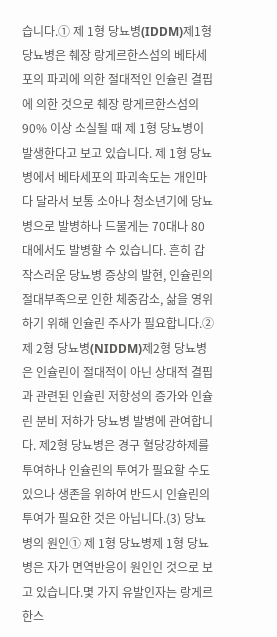습니다.① 제 1형 당뇨병(IDDM)제1형 당뇨병은 췌장 랑게르한스섬의 베타세포의 파괴에 의한 절대적인 인슐린 결핍에 의한 것으로 췌장 랑게르한스섬의 90% 이상 소실될 때 제 1형 당뇨병이 발생한다고 보고 있습니다. 제 1형 당뇨병에서 베타세포의 파괴속도는 개인마다 달라서 보통 소아나 청소년기에 당뇨병으로 발병하나 드물게는 70대나 80대에서도 발병할 수 있습니다. 흔히 갑작스러운 당뇨병 증상의 발현, 인슐린의 절대부족으로 인한 체중감소, 삶을 영위하기 위해 인슐린 주사가 필요합니다.② 제 2형 당뇨병(NIDDM)제2형 당뇨병은 인슐린이 절대적이 아닌 상대적 결핍과 관련된 인슐린 저항성의 증가와 인슐린 분비 저하가 당뇨병 발병에 관여합니다. 제2형 당뇨병은 경구 혈당강하제를 투여하나 인슐린의 투여가 필요할 수도 있으나 생존을 위하여 반드시 인슐린의 투여가 필요한 것은 아닙니다.(3) 당뇨병의 원인① 제 1형 당뇨병제 1형 당뇨병은 자가 면역반응이 원인인 것으로 보고 있습니다.몇 가지 유발인자는 랑게르한스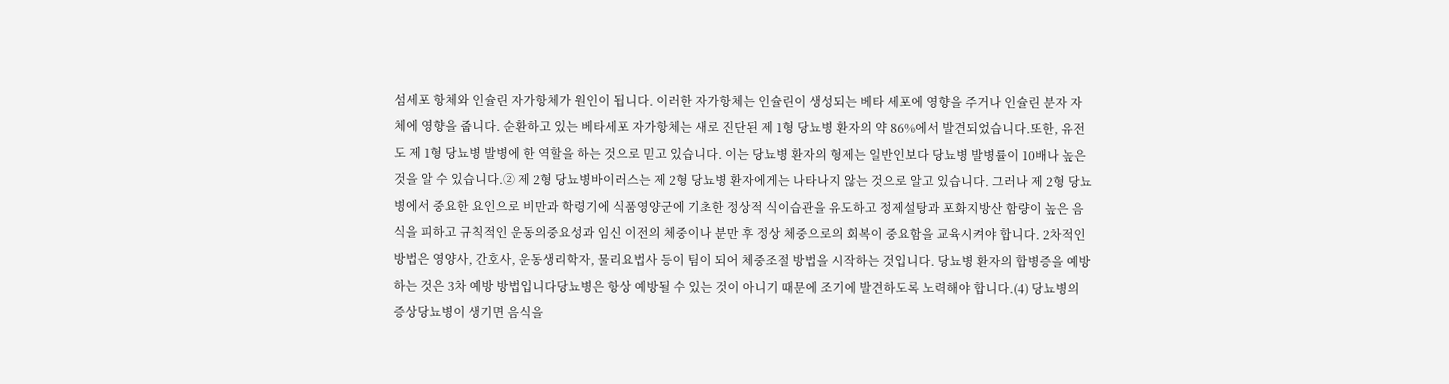섬세포 항체와 인슐린 자가항체가 원인이 됩니다. 이러한 자가항체는 인슐린이 생성되는 베타 세포에 영향을 주거나 인슐린 분자 자체에 영향을 줍니다. 순환하고 있는 베타세포 자가항체는 새로 진단된 제 1형 당뇨병 환자의 약 86%에서 발견되었습니다.또한, 유전도 제 1형 당뇨병 발병에 한 역할을 하는 것으로 믿고 있습니다. 이는 당뇨병 환자의 형제는 일반인보다 당뇨병 발병률이 10배나 높은 것을 알 수 있습니다.② 제 2형 당뇨병바이러스는 제 2형 당뇨병 환자에게는 나타나지 않는 것으로 알고 있습니다. 그러나 제 2형 당뇨병에서 중요한 요인으로 비만과 학령기에 식품영양군에 기초한 정상적 식이습관을 유도하고 정제설탕과 포화지방산 함량이 높은 음식을 피하고 규칙적인 운동의중요성과 임신 이전의 체중이나 분만 후 정상 체중으로의 회복이 중요함을 교육시켜야 합니다. 2차적인 방법은 영양사, 간호사, 운동생리학자, 물리요법사 등이 팀이 되어 체중조절 방법을 시작하는 것입니다. 당뇨병 환자의 합병증을 예방하는 것은 3차 예방 방법입니다당뇨병은 항상 예방될 수 있는 것이 아니기 때문에 조기에 발견하도록 노력해야 합니다.(4) 당뇨병의 증상당뇨병이 생기면 음식을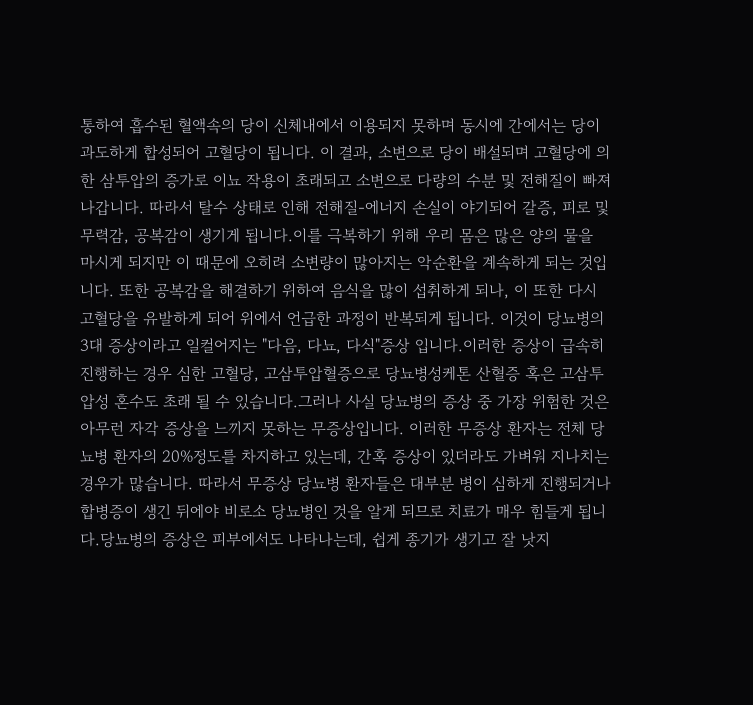통하여 흡수된 혈액속의 당이 신체내에서 이용되지 못하며 동시에 간에서는 당이 과도하게 합성되어 고혈당이 됩니다. 이 결과, 소변으로 당이 배설되며 고혈당에 의한 삼투압의 증가로 이뇨 작용이 초래되고 소변으로 다량의 수분 및 전해질이 빠져 나갑니다. 따라서 탈수 상태로 인해 전해질-에너지 손실이 야기되어 갈증, 피로 및 무력감, 공복감이 생기게 됩니다.이를 극복하기 위해 우리 몸은 많은 양의 물을 마시게 되지만 이 때문에 오히려 소변량이 많아지는 악순환을 계속하게 되는 것입니다. 또한 공복감을 해결하기 위하여 음식을 많이 섭취하게 되나, 이 또한 다시 고혈당을 유발하게 되어 위에서 언급한 과정이 반복되게 됩니다. 이것이 당뇨병의 3대 증상이라고 일컬어지는 "다음, 다뇨, 다식"증상 입니다.이러한 증상이 급속히 진행하는 경우 심한 고혈당, 고삼투압혈증으로 당뇨병성케톤 산혈증 혹은 고삼투압성 혼수도 초래 될 수 있습니다.그러나 사실 당뇨병의 증상 중 가장 위험한 것은 아무런 자각 증상을 느끼지 못하는 무증상입니다. 이러한 무증상 환자는 전체 당뇨병 환자의 20%정도를 차지하고 있는데, 간혹 증상이 있더라도 가벼워 지나치는 경우가 많습니다. 따라서 무증상 당뇨병 환자들은 대부분 병이 심하게 진행되거나 합병증이 생긴 뒤에야 비로소 당뇨병인 것을 알게 되므로 치료가 매우 힘들게 됩니다.당뇨병의 증상은 피부에서도 나타나는데, 쉽게 종기가 생기고 잘 낫지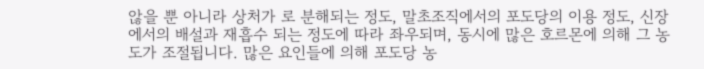않을 뿐 아니라 상처가 로 분해되는 정도, 말초조직에서의 포도당의 이용 정도, 신장에서의 배설과 재흡수 되는 정도에 따라 좌우되며, 동시에 많은 호르몬에 의해 그 농도가 조절됩니다. 많은 요인들에 의해 포도당 농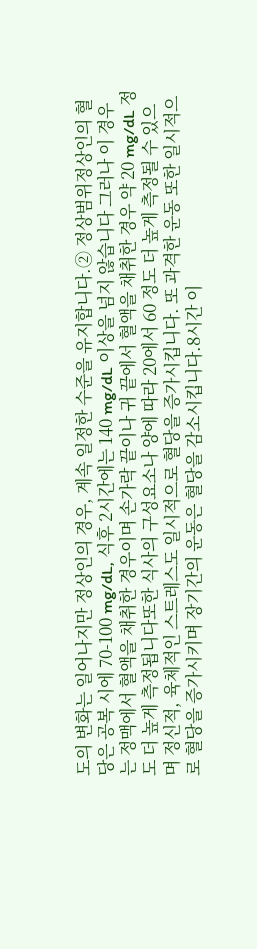도의 변화는 일어나지만 정상인의 경우, 계속 일정한 수준을 유지합니다.② 정상범위정상인의 혈당은 공복 시에 70-100 mg/dL, 식후 2시간에는 140 mg/dL 이상을 넘지 않습니다 그러나 이 경우는 정맥에서 혈액을 채취한 경우이며 손가락 끝이나 귀 끝에서 혈액을 채취한 경우 약 20 mg/dL 정도 더 높게 측정됩니다또한 식사의 구성요소나 양에 따라 20에서 60 정도 더 높게 측정될 수 있으며 정신적, 육체적인 스트레스도 일시적으로 혈당을 증가시킵니다. 또 과격한 운동 또한 일시적으로 혈당을 증가시키며 장기간의 운동은 혈당을 감소시킵니다.8시간 이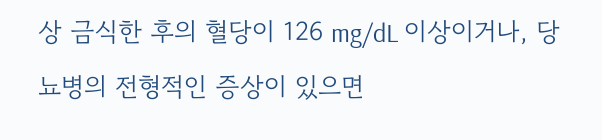상 금식한 후의 혈당이 126 mg/dL 이상이거나, 당뇨병의 전형적인 증상이 있으면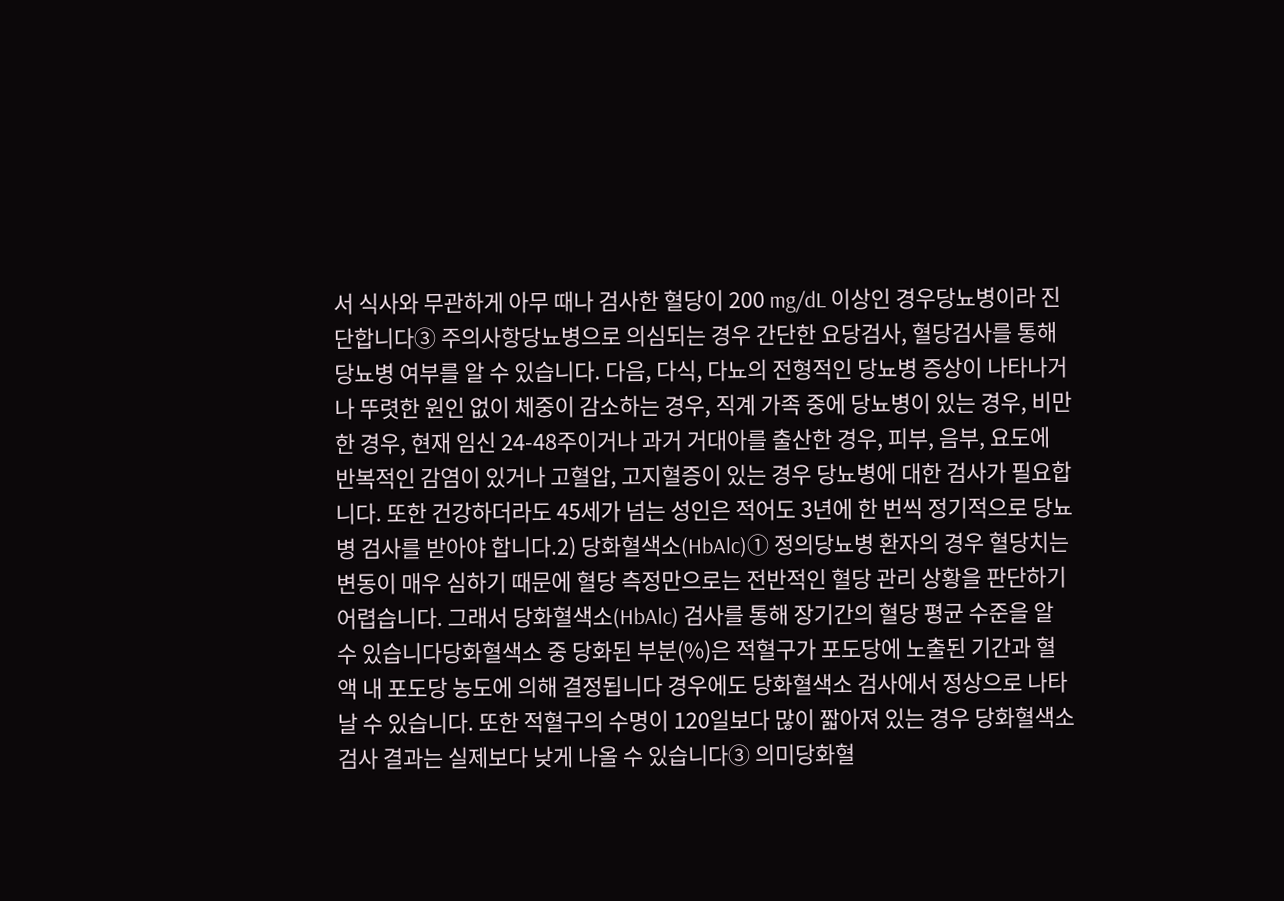서 식사와 무관하게 아무 때나 검사한 혈당이 200 mg/dL 이상인 경우당뇨병이라 진단합니다③ 주의사항당뇨병으로 의심되는 경우 간단한 요당검사, 혈당검사를 통해 당뇨병 여부를 알 수 있습니다. 다음, 다식, 다뇨의 전형적인 당뇨병 증상이 나타나거나 뚜렷한 원인 없이 체중이 감소하는 경우, 직계 가족 중에 당뇨병이 있는 경우, 비만한 경우, 현재 임신 24-48주이거나 과거 거대아를 출산한 경우, 피부, 음부, 요도에 반복적인 감염이 있거나 고혈압, 고지혈증이 있는 경우 당뇨병에 대한 검사가 필요합니다. 또한 건강하더라도 45세가 넘는 성인은 적어도 3년에 한 번씩 정기적으로 당뇨병 검사를 받아야 합니다.2) 당화혈색소(HbAlc)① 정의당뇨병 환자의 경우 혈당치는 변동이 매우 심하기 때문에 혈당 측정만으로는 전반적인 혈당 관리 상황을 판단하기 어렵습니다. 그래서 당화혈색소(HbAlc) 검사를 통해 장기간의 혈당 평균 수준을 알 수 있습니다당화혈색소 중 당화된 부분(%)은 적혈구가 포도당에 노출된 기간과 혈액 내 포도당 농도에 의해 결정됩니다 경우에도 당화혈색소 검사에서 정상으로 나타날 수 있습니다. 또한 적혈구의 수명이 120일보다 많이 짧아져 있는 경우 당화혈색소 검사 결과는 실제보다 낮게 나올 수 있습니다③ 의미당화혈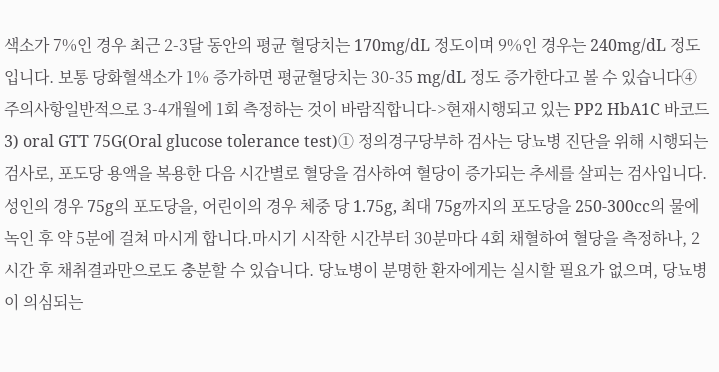색소가 7%인 경우 최근 2-3달 동안의 평균 혈당치는 170mg/dL 정도이며 9%인 경우는 240mg/dL 정도입니다. 보통 당화혈색소가 1% 증가하면 평균혈당치는 30-35 mg/dL 정도 증가한다고 볼 수 있습니다④ 주의사항일반적으로 3-4개월에 1회 측정하는 것이 바람직합니다->현재시행되고 있는 PP2 HbA1C 바코드3) oral GTT 75G(Oral glucose tolerance test)① 정의경구당부하 검사는 당뇨병 진단을 위해 시행되는 검사로, 포도당 용액을 복용한 다음 시간별로 혈당을 검사하여 혈당이 증가되는 추세를 살피는 검사입니다. 성인의 경우 75g의 포도당을, 어린이의 경우 체중 당 1.75g, 최대 75g까지의 포도당을 250-300cc의 물에 녹인 후 약 5분에 걸쳐 마시게 합니다.마시기 시작한 시간부터 30분마다 4회 채혈하여 혈당을 측정하나, 2시간 후 채취결과만으로도 충분할 수 있습니다. 당뇨병이 분명한 환자에게는 실시할 필요가 없으며, 당뇨병이 의심되는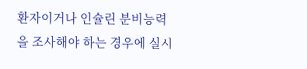환자이거나 인슐린 분비능력을 조사해야 하는 경우에 실시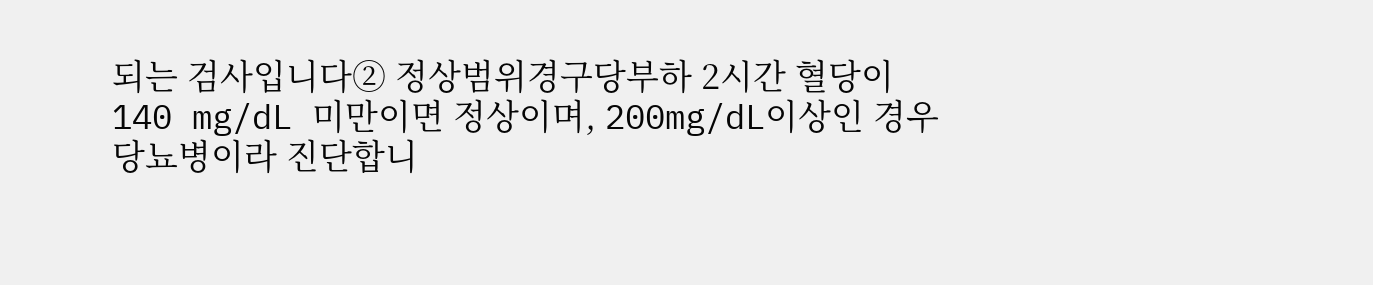되는 검사입니다② 정상범위경구당부하 2시간 혈당이 140 mg/dL 미만이면 정상이며, 200mg/dL이상인 경우 당뇨병이라 진단합니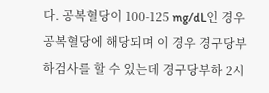다. 공복혈당이 100-125 mg/dL인 경우 공복혈당에 해당되며 이 경우 경구당부하검사를 할 수 있는데 경구당부하 2시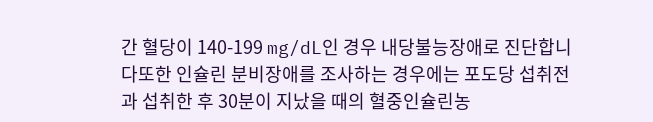간 혈당이 140-199 mg/dL인 경우 내당불능장애로 진단합니다또한 인슐린 분비장애를 조사하는 경우에는 포도당 섭취전과 섭취한 후 30분이 지났을 때의 혈중인슐린농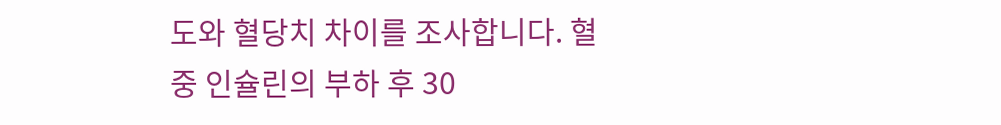도와 혈당치 차이를 조사합니다. 혈중 인슐린의 부하 후 30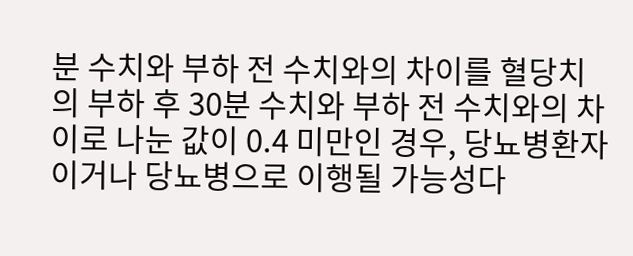분 수치와 부하 전 수치와의 차이를 혈당치의 부하 후 30분 수치와 부하 전 수치와의 차이로 나눈 값이 0.4 미만인 경우, 당뇨병환자이거나 당뇨병으로 이행될 가능성다